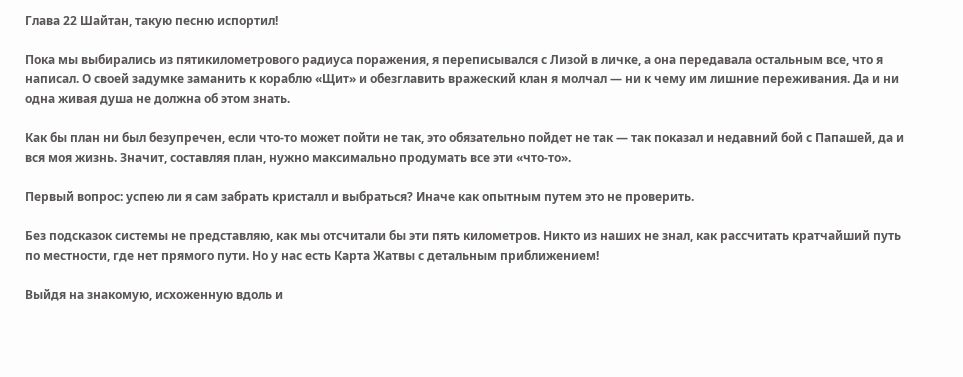Глава 22 Шайтан, такую песню испортил!

Пока мы выбирались из пятикилометрового радиуса поражения, я переписывался с Лизой в личке, а она передавала остальным все, что я написал. О своей задумке заманить к кораблю «Щит» и обезглавить вражеский клан я молчал — ни к чему им лишние переживания. Да и ни одна живая душа не должна об этом знать.

Как бы план ни был безупречен, если что-то может пойти не так, это обязательно пойдет не так — так показал и недавний бой с Папашей, да и вся моя жизнь. Значит, составляя план, нужно максимально продумать все эти «что-то».

Первый вопрос: успею ли я сам забрать кристалл и выбраться? Иначе как опытным путем это не проверить.

Без подсказок системы не представляю, как мы отсчитали бы эти пять километров. Никто из наших не знал, как рассчитать кратчайший путь по местности, где нет прямого пути. Но у нас есть Карта Жатвы с детальным приближением!

Выйдя на знакомую, исхоженную вдоль и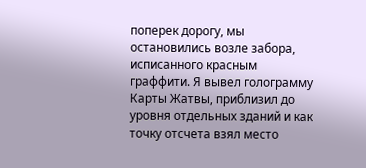поперек дорогу, мы остановились возле забора, исписанного красным граффити. Я вывел голограмму Карты Жатвы, приблизил до уровня отдельных зданий и как точку отсчета взял место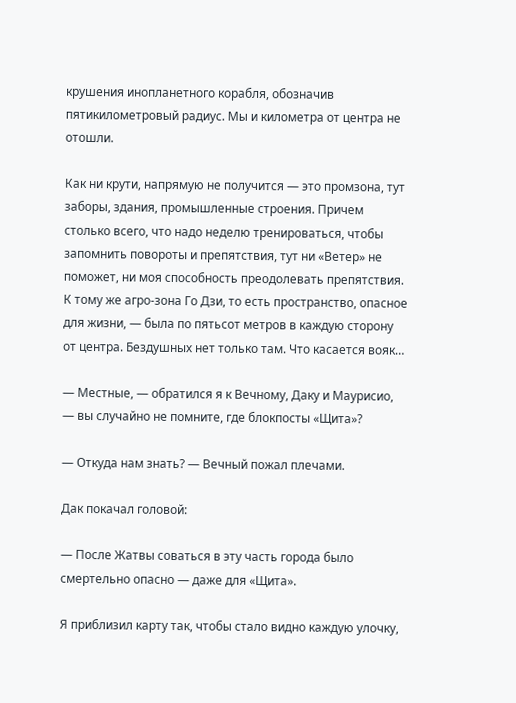крушения инопланетного корабля, обозначив пятикилометровый радиус. Мы и километра от центра не отошли.

Как ни крути, напрямую не получится — это промзона, тут заборы, здания, промышленные строения. Причем столько всего, что надо неделю тренироваться, чтобы запомнить повороты и препятствия, тут ни «Ветер» не поможет, ни моя способность преодолевать препятствия. К тому же агро-зона Го Дзи, то есть пространство, опасное для жизни, — была по пятьсот метров в каждую сторону от центра. Бездушных нет только там. Что касается вояк…

— Местные, — обратился я к Вечному, Даку и Маурисио, — вы случайно не помните, где блокпосты «Щита»?

— Откуда нам знать? — Вечный пожал плечами.

Дак покачал головой:

— После Жатвы соваться в эту часть города было смертельно опасно — даже для «Щита».

Я приблизил карту так, чтобы стало видно каждую улочку,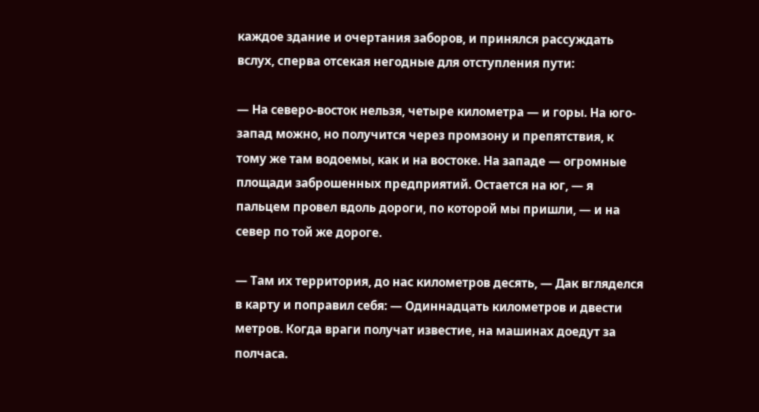каждое здание и очертания заборов, и принялся рассуждать вслух, сперва отсекая негодные для отступления пути:

— На северо-восток нельзя, четыре километра — и горы. На юго-запад можно, но получится через промзону и препятствия, к тому же там водоемы, как и на востоке. На западе — огромные площади заброшенных предприятий. Остается на юг, — я пальцем провел вдоль дороги, по которой мы пришли, — и на север по той же дороге.

— Там их территория, до нас километров десять, — Дак вгляделся в карту и поправил себя: — Одиннадцать километров и двести метров. Когда враги получат известие, на машинах доедут за полчаса.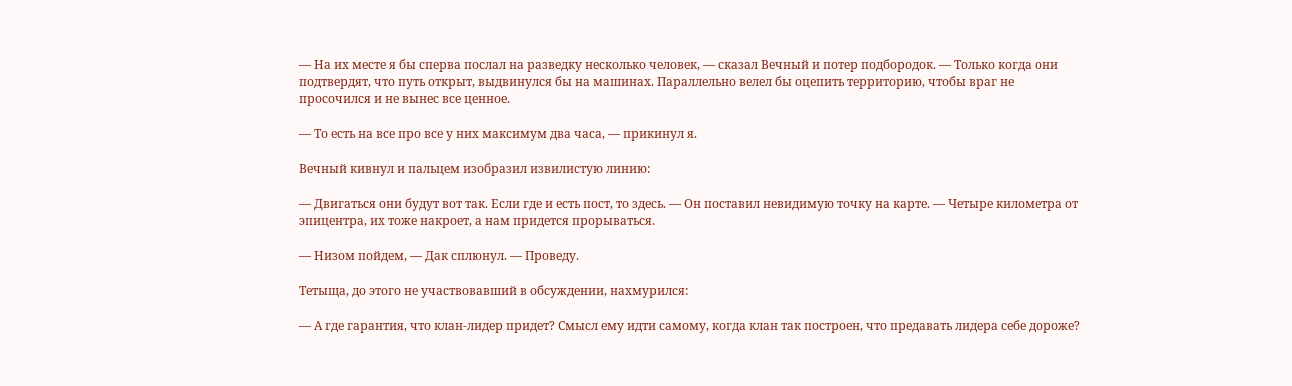— На их месте я бы сперва послал на разведку несколько человек, — сказал Вечный и потер подбородок. — Только когда они подтвердят, что путь открыт, выдвинулся бы на машинах. Параллельно велел бы оцепить территорию, чтобы враг не просочился и не вынес все ценное.

— То есть на все про все у них максимум два часа, — прикинул я.

Вечный кивнул и пальцем изобразил извилистую линию:

— Двигаться они будут вот так. Если где и есть пост, то здесь. — Он поставил невидимую точку на карте. — Четыре километра от эпицентра, их тоже накроет, а нам придется прорываться.

— Низом пойдем, — Дак сплюнул. — Проведу.

Тетыща, до этого не участвовавший в обсуждении, нахмурился:

— А где гарантия, что клан-лидер придет? Смысл ему идти самому, когда клан так построен, что предавать лидера себе дороже?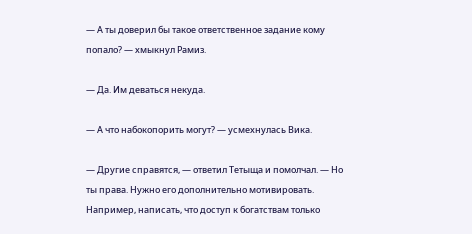— А ты доверил бы такое ответственное задание кому попало? — хмыкнул Рамиз.

— Да. Им деваться некуда.

— А что набокопорить могут? — усмехнулась Вика.

— Другие справятся, — ответил Тетыща и помолчал. — Но ты права. Нужно его дополнительно мотивировать. Например, написать, что доступ к богатствам только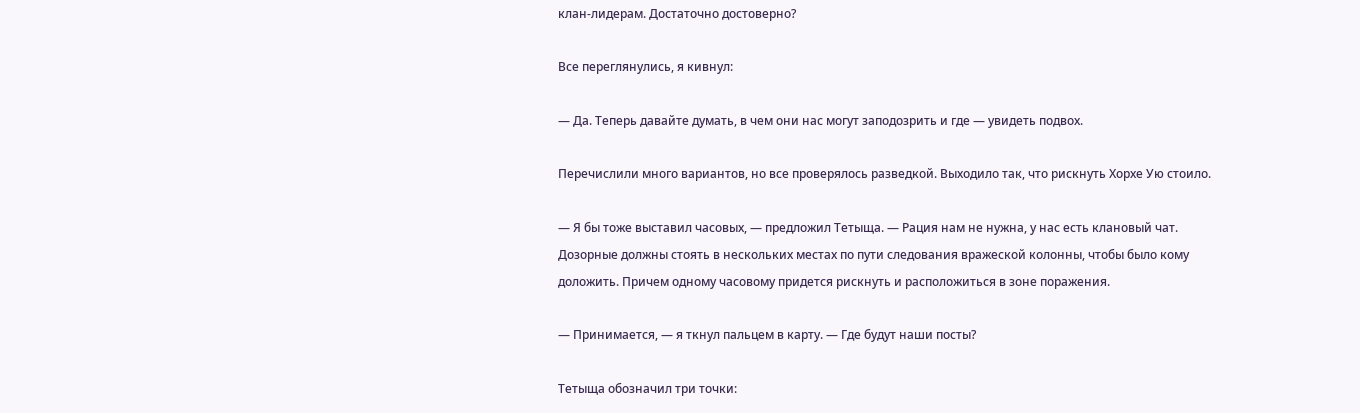клан-лидерам. Достаточно достоверно?

Все переглянулись, я кивнул:

— Да. Теперь давайте думать, в чем они нас могут заподозрить и где — увидеть подвох.

Перечислили много вариантов, но все проверялось разведкой. Выходило так, что рискнуть Хорхе Ую стоило.

— Я бы тоже выставил часовых, — предложил Тетыща. — Рация нам не нужна, у нас есть клановый чат. Дозорные должны стоять в нескольких местах по пути следования вражеской колонны, чтобы было кому доложить. Причем одному часовому придется рискнуть и расположиться в зоне поражения.

— Принимается, — я ткнул пальцем в карту. — Где будут наши посты?

Тетыща обозначил три точки: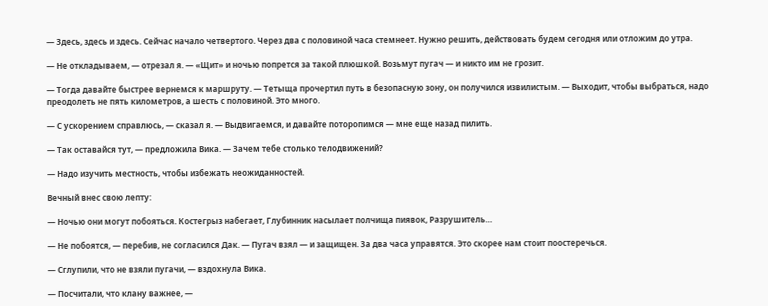— Здесь, здесь и здесь. Сейчас начало четвертого. Через два с половиной часа стемнеет. Нужно решить, действовать будем сегодня или отложим до утра.

— Не откладываем, — отрезал я. — «Щит» и ночью попрется за такой плюшкой. Возьмут пугач — и никто им не грозит.

— Тогда давайте быстрее вернемся к маршруту. — Тетыща прочертил путь в безопасную зону, он получился извилистым. — Выходит, чтобы выбраться, надо преодолеть не пять километров, а шесть с половиной. Это много.

— С ускорением справлюсь, — сказал я. — Выдвигаемся, и давайте поторопимся — мне еще назад пилить.

— Так оставайся тут, — предложила Вика. — Зачем тебе столько телодвижений?

— Надо изучить местность, чтобы избежать неожиданностей.

Вечный внес свою лепту:

— Ночью они могут побояться. Костегрыз набегает, Глубинник насылает полчища пиявок, Разрушитель…

— Не побоятся, — перебив, не согласился Дак. — Пугач взял — и защищен. За два часа управятся. Это скорее нам стоит поостеречься.

— Сглупили, что не взяли пугачи, — вздохнула Вика.

— Посчитали, что клану важнее, —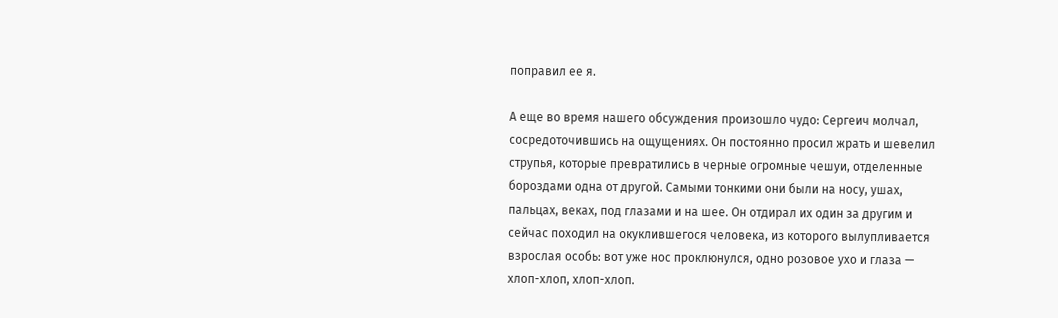поправил ее я.

А еще во время нашего обсуждения произошло чудо: Сергеич молчал, сосредоточившись на ощущениях. Он постоянно просил жрать и шевелил струпья, которые превратились в черные огромные чешуи, отделенные бороздами одна от другой. Самыми тонкими они были на носу, ушах, пальцах, веках, под глазами и на шее. Он отдирал их один за другим и сейчас походил на окуклившегося человека, из которого вылупливается взрослая особь: вот уже нос проклюнулся, одно розовое ухо и глаза — хлоп-хлоп, хлоп-хлоп.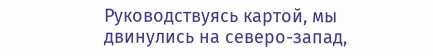Руководствуясь картой, мы двинулись на северо-запад,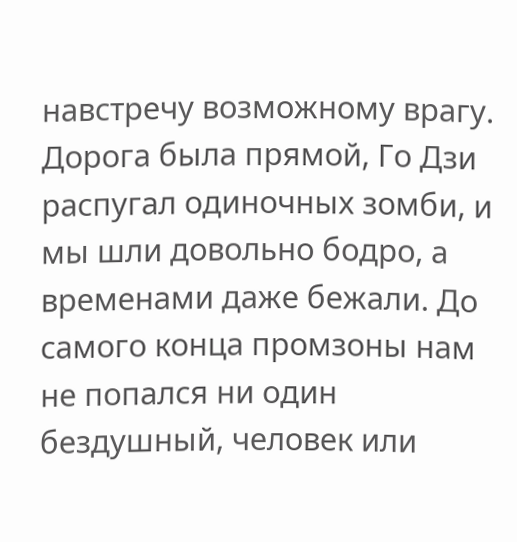навстречу возможному врагу. Дорога была прямой, Го Дзи распугал одиночных зомби, и мы шли довольно бодро, а временами даже бежали. До самого конца промзоны нам не попался ни один бездушный, человек или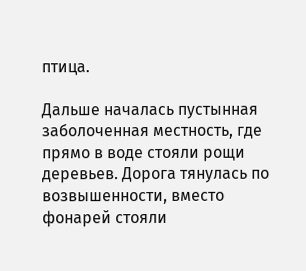птица.

Дальше началась пустынная заболоченная местность, где прямо в воде стояли рощи деревьев. Дорога тянулась по возвышенности, вместо фонарей стояли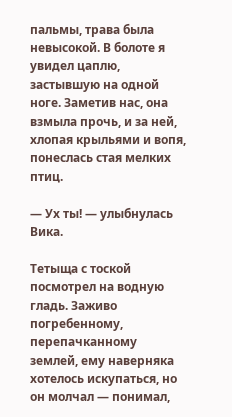пальмы, трава была невысокой. В болоте я увидел цаплю, застывшую на одной ноге. Заметив нас, она взмыла прочь, и за ней, хлопая крыльями и вопя, понеслась стая мелких птиц.

— Ух ты! — улыбнулась Вика.

Тетыща с тоской посмотрел на водную гладь. Заживо погребенному, перепачканному землей, ему наверняка хотелось искупаться, но он молчал — понимал,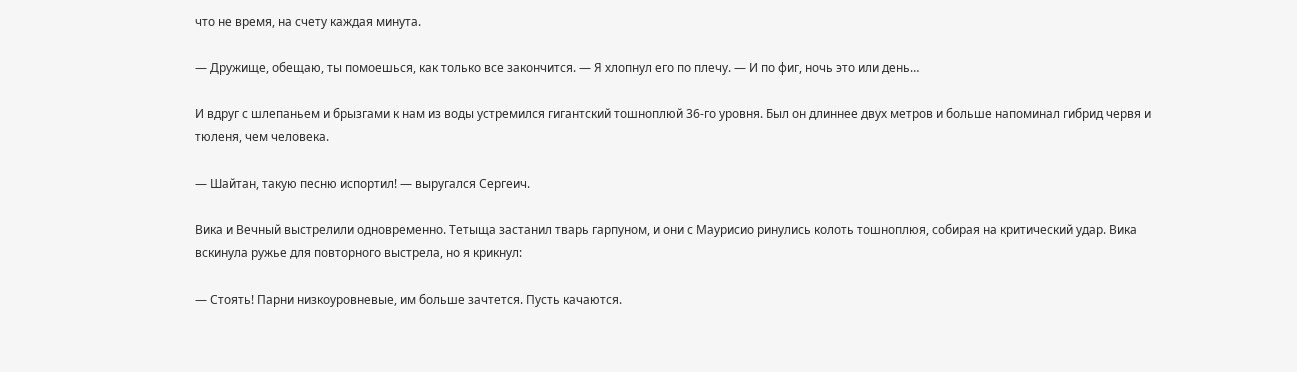что не время, на счету каждая минута.

— Дружище, обещаю, ты помоешься, как только все закончится. — Я хлопнул его по плечу. — И по фиг, ночь это или день…

И вдруг с шлепаньем и брызгами к нам из воды устремился гигантский тошноплюй 36-го уровня. Был он длиннее двух метров и больше напоминал гибрид червя и тюленя, чем человека.

— Шайтан, такую песню испортил! — выругался Сергеич.

Вика и Вечный выстрелили одновременно. Тетыща застанил тварь гарпуном, и они с Маурисио ринулись колоть тошноплюя, собирая на критический удар. Вика вскинула ружье для повторного выстрела, но я крикнул:

— Стоять! Парни низкоуровневые, им больше зачтется. Пусть качаются.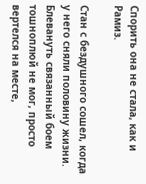Спорить она не стала, как и Рамиз.

Стан с бездушного сошел, когда у него сняли половину жизни. Блевануть связанный боем тошноплюй не мог, просто вертелся на месте,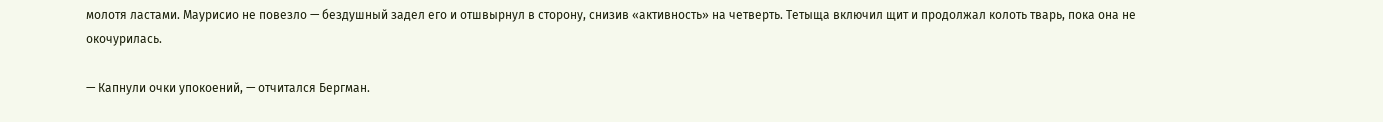молотя ластами. Маурисио не повезло — бездушный задел его и отшвырнул в сторону, снизив «активность» на четверть. Тетыща включил щит и продолжал колоть тварь, пока она не окочурилась.

— Капнули очки упокоений, — отчитался Бергман.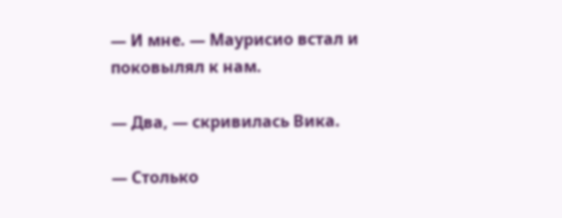— И мне. — Маурисио встал и поковылял к нам.

— Два, — скривилась Вика.

— Столько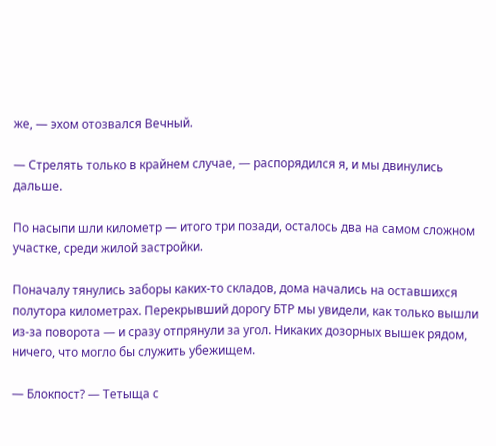же, — эхом отозвался Вечный.

— Стрелять только в крайнем случае, — распорядился я, и мы двинулись дальше.

По насыпи шли километр — итого три позади, осталось два на самом сложном участке, среди жилой застройки.

Поначалу тянулись заборы каких-то складов, дома начались на оставшихся полутора километрах. Перекрывший дорогу БТР мы увидели, как только вышли из-за поворота — и сразу отпрянули за угол. Никаких дозорных вышек рядом, ничего, что могло бы служить убежищем.

— Блокпост? — Тетыща с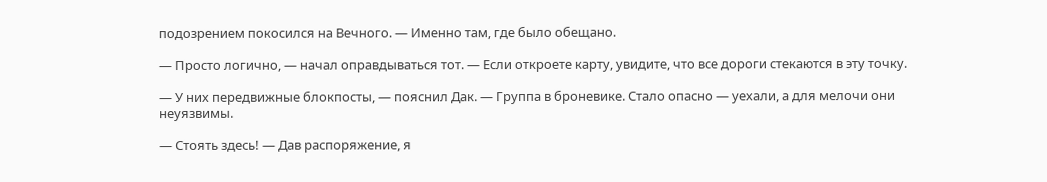подозрением покосился на Вечного. — Именно там, где было обещано.

— Просто логично, — начал оправдываться тот. — Если откроете карту, увидите, что все дороги стекаются в эту точку.

— У них передвижные блокпосты, — пояснил Дак. — Группа в броневике. Стало опасно — уехали, а для мелочи они неуязвимы.

— Стоять здесь! — Дав распоряжение, я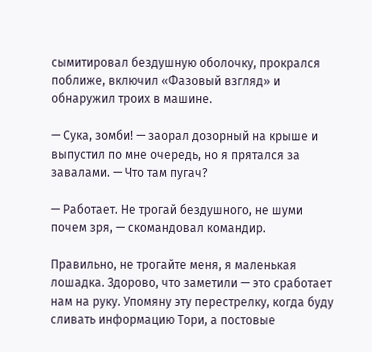сымитировал бездушную оболочку, прокрался поближе, включил «Фазовый взгляд» и обнаружил троих в машине.

— Сука, зомби! — заорал дозорный на крыше и выпустил по мне очередь, но я прятался за завалами. — Что там пугач?

— Работает. Не трогай бездушного, не шуми почем зря, — скомандовал командир.

Правильно, не трогайте меня, я маленькая лошадка. Здорово, что заметили — это сработает нам на руку. Упомяну эту перестрелку, когда буду сливать информацию Тори, а постовые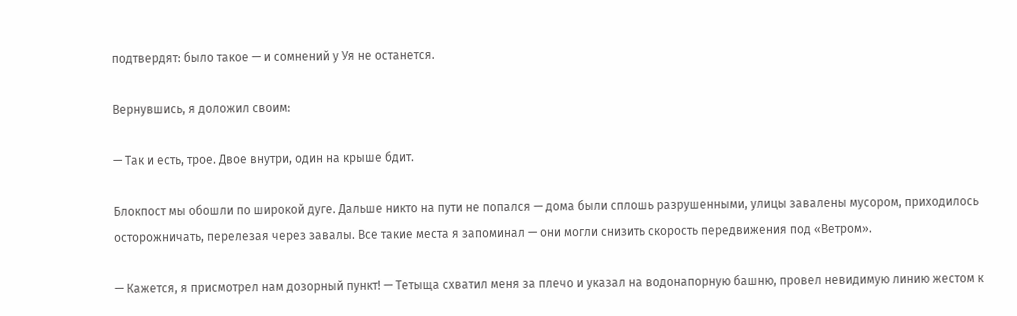подтвердят: было такое — и сомнений у Уя не останется.

Вернувшись, я доложил своим:

— Так и есть, трое. Двое внутри, один на крыше бдит.

Блокпост мы обошли по широкой дуге. Дальше никто на пути не попался — дома были сплошь разрушенными, улицы завалены мусором, приходилось осторожничать, перелезая через завалы. Все такие места я запоминал — они могли снизить скорость передвижения под «Ветром».

— Кажется, я присмотрел нам дозорный пункт! — Тетыща схватил меня за плечо и указал на водонапорную башню, провел невидимую линию жестом к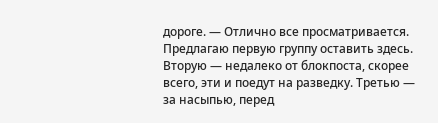дороге. — Отлично все просматривается. Предлагаю первую группу оставить здесь. Вторую — недалеко от блокпоста, скорее всего, эти и поедут на разведку. Третью — за насыпью, перед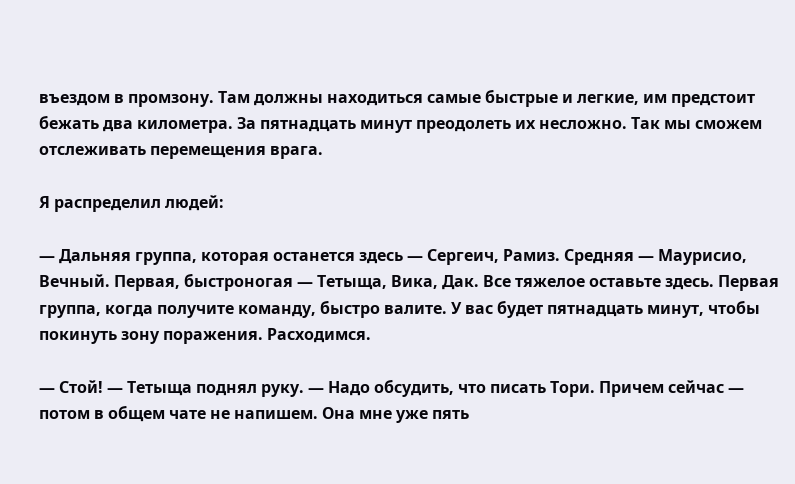въездом в промзону. Там должны находиться самые быстрые и легкие, им предстоит бежать два километра. За пятнадцать минут преодолеть их несложно. Так мы сможем отслеживать перемещения врага.

Я распределил людей:

— Дальняя группа, которая останется здесь — Сергеич, Рамиз. Средняя — Маурисио, Вечный. Первая, быстроногая — Тетыща, Вика, Дак. Все тяжелое оставьте здесь. Первая группа, когда получите команду, быстро валите. У вас будет пятнадцать минут, чтобы покинуть зону поражения. Расходимся.

— Стой! — Тетыща поднял руку. — Надо обсудить, что писать Тори. Причем сейчас — потом в общем чате не напишем. Она мне уже пять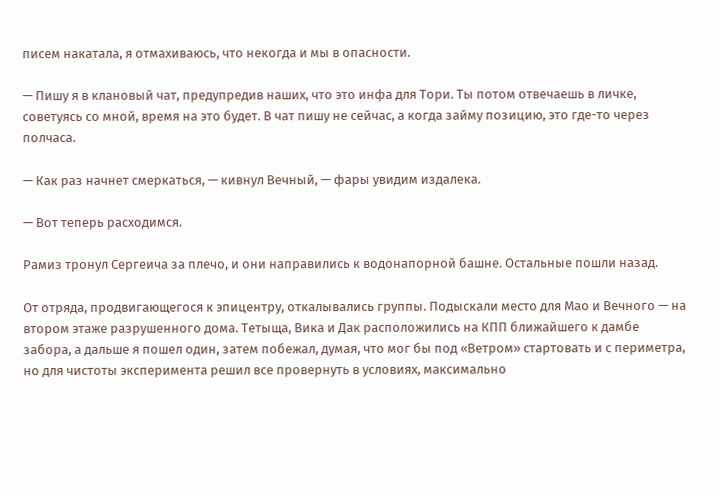писем накатала, я отмахиваюсь, что некогда и мы в опасности.

— Пишу я в клановый чат, предупредив наших, что это инфа для Тори. Ты потом отвечаешь в личке, советуясь со мной, время на это будет. В чат пишу не сейчас, а когда займу позицию, это где-то через полчаса.

— Как раз начнет смеркаться, — кивнул Вечный, — фары увидим издалека.

— Вот теперь расходимся.

Рамиз тронул Сергеича за плечо, и они направились к водонапорной башне. Остальные пошли назад.

От отряда, продвигающегося к эпицентру, откалывались группы. Подыскали место для Мао и Вечного — на втором этаже разрушенного дома. Тетыща, Вика и Дак расположились на КПП ближайшего к дамбе забора, а дальше я пошел один, затем побежал, думая, что мог бы под «Ветром» стартовать и с периметра, но для чистоты эксперимента решил все провернуть в условиях, максимально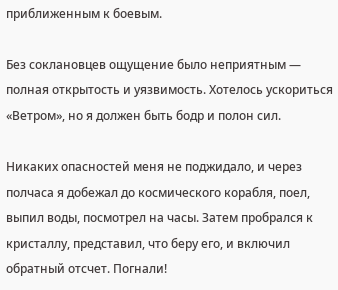приближенным к боевым.

Без соклановцев ощущение было неприятным — полная открытость и уязвимость. Хотелось ускориться «Ветром», но я должен быть бодр и полон сил.

Никаких опасностей меня не поджидало, и через полчаса я добежал до космического корабля, поел, выпил воды, посмотрел на часы. Затем пробрался к кристаллу, представил, что беру его, и включил обратный отсчет. Погнали!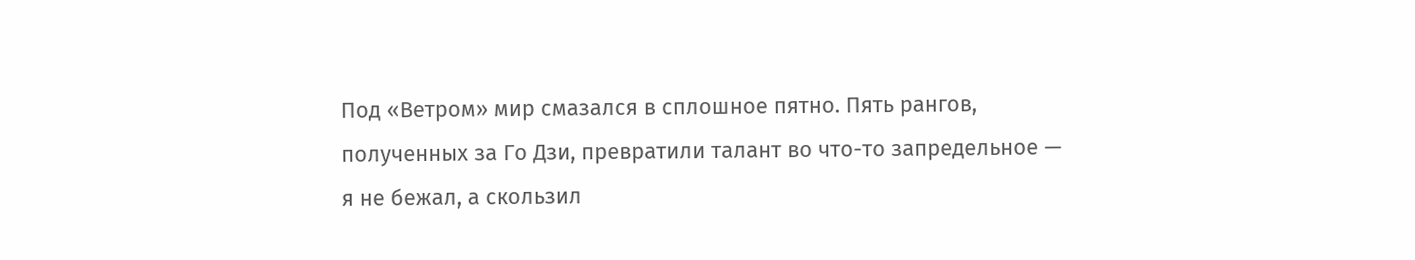Под «Ветром» мир смазался в сплошное пятно. Пять рангов, полученных за Го Дзи, превратили талант во что-то запредельное — я не бежал, а скользил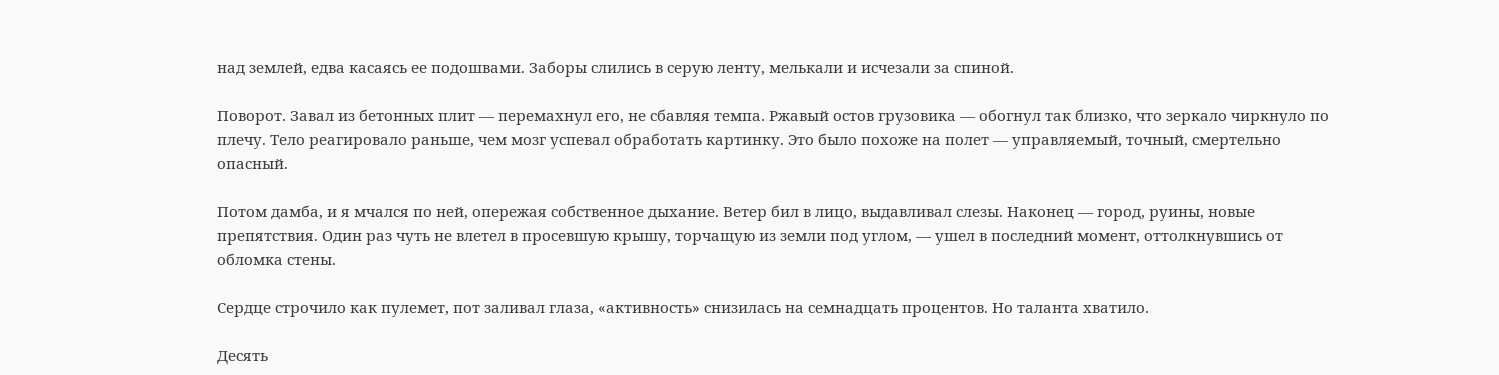над землей, едва касаясь ее подошвами. Заборы слились в серую ленту, мелькали и исчезали за спиной.

Поворот. Завал из бетонных плит — перемахнул его, не сбавляя темпа. Ржавый остов грузовика — обогнул так близко, что зеркало чиркнуло по плечу. Тело реагировало раньше, чем мозг успевал обработать картинку. Это было похоже на полет — управляемый, точный, смертельно опасный.

Потом дамба, и я мчался по ней, опережая собственное дыхание. Ветер бил в лицо, выдавливал слезы. Наконец — город, руины, новые препятствия. Один раз чуть не влетел в просевшую крышу, торчащую из земли под углом, — ушел в последний момент, оттолкнувшись от обломка стены.

Сердце строчило как пулемет, пот заливал глаза, «активность» снизилась на семнадцать процентов. Но таланта хватило.

Десять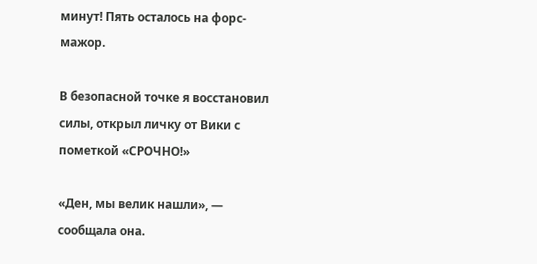минут! Пять осталось на форс-мажор.

В безопасной точке я восстановил силы, открыл личку от Вики с пометкой «СРОЧНО!»

«Ден, мы велик нашли», — сообщала она.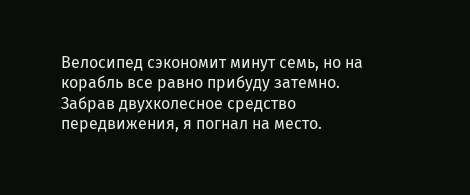Велосипед сэкономит минут семь, но на корабль все равно прибуду затемно. Забрав двухколесное средство передвижения, я погнал на место.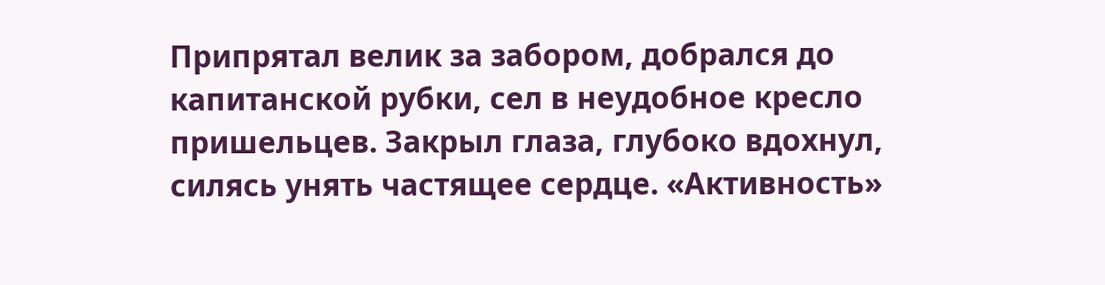Припрятал велик за забором, добрался до капитанской рубки, сел в неудобное кресло пришельцев. Закрыл глаза, глубоко вдохнул, силясь унять частящее сердце. «Активность»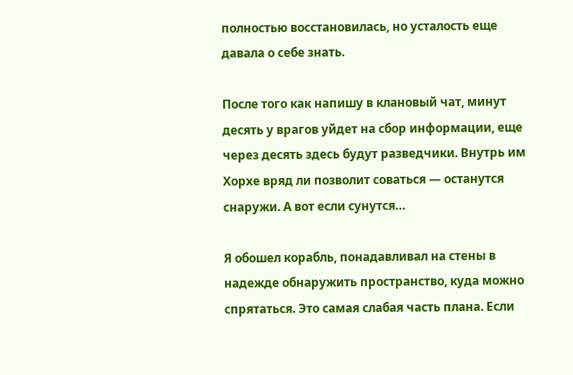полностью восстановилась, но усталость еще давала о себе знать.

После того как напишу в клановый чат, минут десять у врагов уйдет на сбор информации, еще через десять здесь будут разведчики. Внутрь им Хорхе вряд ли позволит соваться — останутся снаружи. А вот если сунутся…

Я обошел корабль, понадавливал на стены в надежде обнаружить пространство, куда можно спрятаться. Это самая слабая часть плана. Если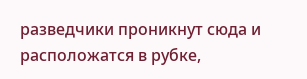разведчики проникнут сюда и расположатся в рубке,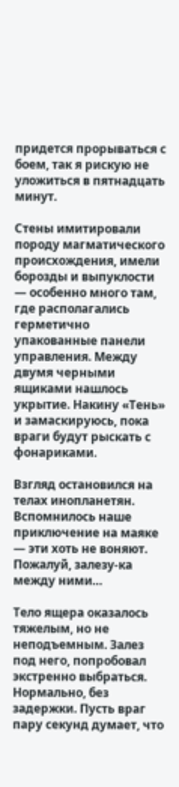придется прорываться с боем, так я рискую не уложиться в пятнадцать минут.

Стены имитировали породу магматического происхождения, имели борозды и выпуклости — особенно много там, где располагались герметично упакованные панели управления. Между двумя черными ящиками нашлось укрытие. Накину «Тень» и замаскируюсь, пока враги будут рыскать с фонариками.

Взгляд остановился на телах инопланетян. Вспомнилось наше приключение на маяке — эти хоть не воняют. Пожалуй, залезу-ка между ними…

Тело ящера оказалось тяжелым, но не неподъемным. Залез под него, попробовал экстренно выбраться. Нормально, без задержки. Пусть враг пару секунд думает, что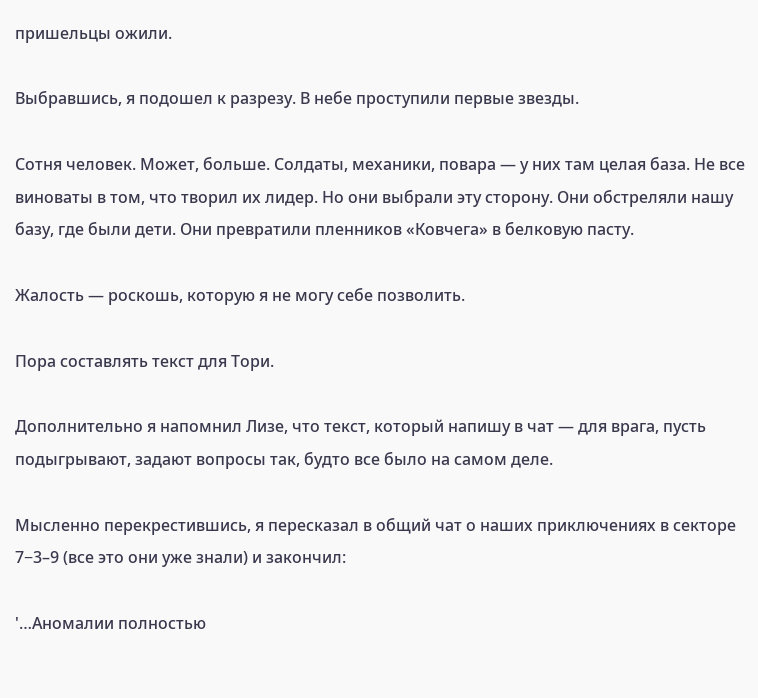пришельцы ожили.

Выбравшись, я подошел к разрезу. В небе проступили первые звезды.

Сотня человек. Может, больше. Солдаты, механики, повара — у них там целая база. Не все виноваты в том, что творил их лидер. Но они выбрали эту сторону. Они обстреляли нашу базу, где были дети. Они превратили пленников «Ковчега» в белковую пасту.

Жалость — роскошь, которую я не могу себе позволить.

Пора составлять текст для Тори.

Дополнительно я напомнил Лизе, что текст, который напишу в чат — для врага, пусть подыгрывают, задают вопросы так, будто все было на самом деле.

Мысленно перекрестившись, я пересказал в общий чат о наших приключениях в секторе 7−3–9 (все это они уже знали) и закончил:

'…Аномалии полностью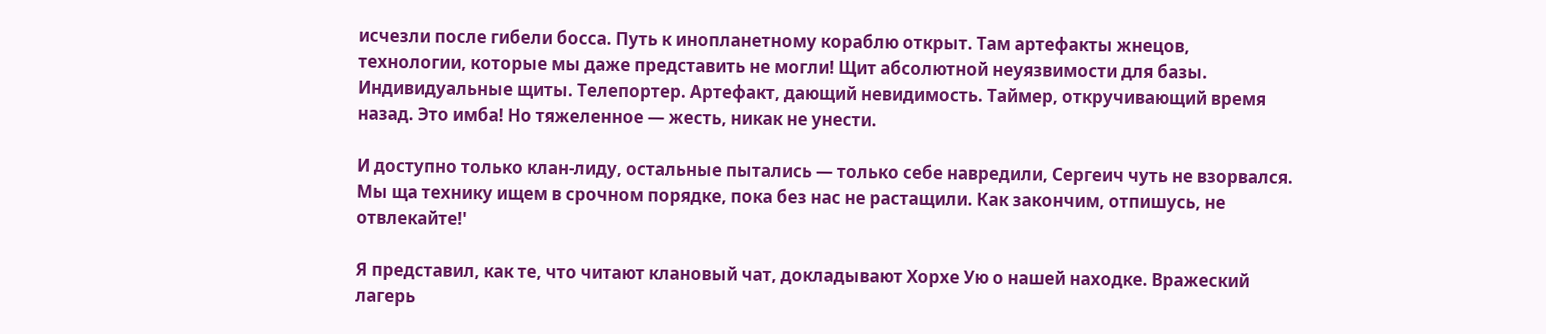исчезли после гибели босса. Путь к инопланетному кораблю открыт. Там артефакты жнецов, технологии, которые мы даже представить не могли! Щит абсолютной неуязвимости для базы. Индивидуальные щиты. Телепортер. Артефакт, дающий невидимость. Таймер, откручивающий время назад. Это имба! Но тяжеленное — жесть, никак не унести.

И доступно только клан-лиду, остальные пытались — только себе навредили, Сергеич чуть не взорвался. Мы ща технику ищем в срочном порядке, пока без нас не растащили. Как закончим, отпишусь, не отвлекайте!'

Я представил, как те, что читают клановый чат, докладывают Хорхе Ую о нашей находке. Вражеский лагерь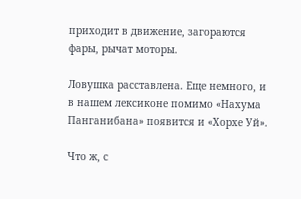приходит в движение, загораются фары, рычат моторы.

Ловушка расставлена. Еще немного, и в нашем лексиконе помимо «Нахума Панганибана» появится и «Хорхе Уй».

Что ж, с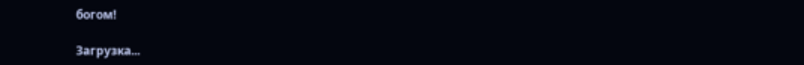богом!

Загрузка...